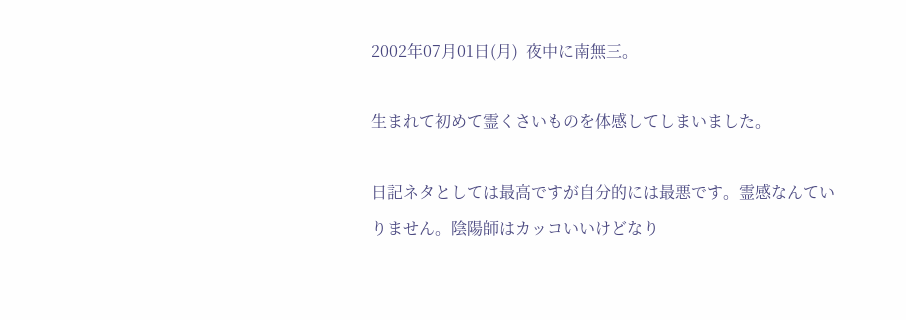2002年07月01日(月)  夜中に南無三。

生まれて初めて霊くさいものを体感してしまいました。

日記ネタとしては最高ですが自分的には最悪です。霊感なんていりません。陰陽師はカッコいいけどなり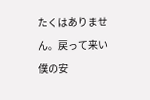たくはありません。戻って来い僕の安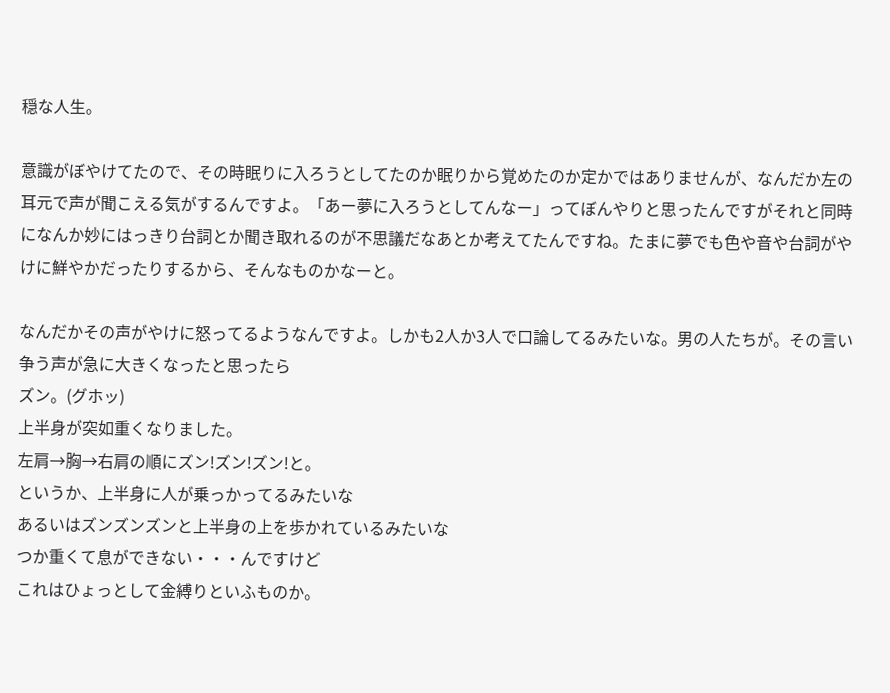穏な人生。

意識がぼやけてたので、その時眠りに入ろうとしてたのか眠りから覚めたのか定かではありませんが、なんだか左の耳元で声が聞こえる気がするんですよ。「あー夢に入ろうとしてんなー」ってぼんやりと思ったんですがそれと同時になんか妙にはっきり台詞とか聞き取れるのが不思議だなあとか考えてたんですね。たまに夢でも色や音や台詞がやけに鮮やかだったりするから、そんなものかなーと。

なんだかその声がやけに怒ってるようなんですよ。しかも2人か3人で口論してるみたいな。男の人たちが。その言い争う声が急に大きくなったと思ったら
ズン。(グホッ)
上半身が突如重くなりました。
左肩→胸→右肩の順にズン!ズン!ズン!と。
というか、上半身に人が乗っかってるみたいな
あるいはズンズンズンと上半身の上を歩かれているみたいな
つか重くて息ができない・・・んですけど
これはひょっとして金縛りといふものか。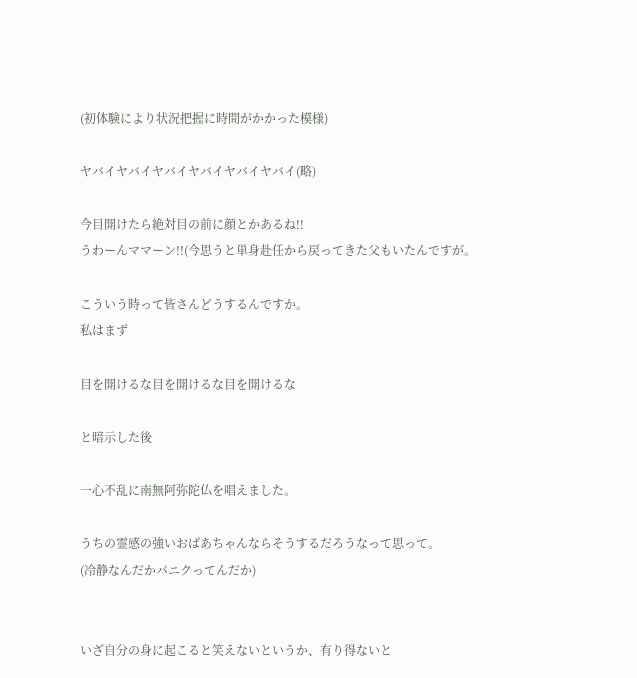(初体験により状況把握に時間がかかった模様)

ヤバイヤバイヤバイヤバイヤバイヤバイ(略)

今目開けたら絶対目の前に顔とかあるね!!
うわーんママーン!!(今思うと単身赴任から戻ってきた父もいたんですが。

こういう時って皆さんどうするんですか。
私はまず

目を開けるな目を開けるな目を開けるな

と暗示した後

一心不乱に南無阿弥陀仏を唱えました。

うちの霊感の強いおばあちゃんならそうするだろうなって思って。
(冷静なんだかパニクってんだか)


いざ自分の身に起こると笑えないというか、有り得ないと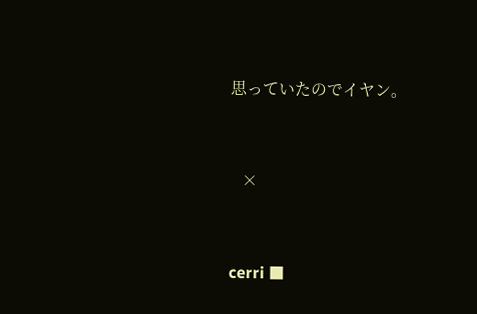思っていたのでイヤン。


   ×


cerri ■